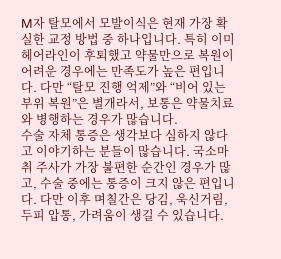M자 탈모에서 모발이식은 현재 가장 확실한 교정 방법 중 하나입니다. 특히 이미 헤어라인이 후퇴했고 약물만으로 복원이 어려운 경우에는 만족도가 높은 편입니다. 다만 “탈모 진행 억제”와 “비어 있는 부위 복원”은 별개라서, 보통은 약물치료와 병행하는 경우가 많습니다.
수술 자체 통증은 생각보다 심하지 않다고 이야기하는 분들이 많습니다. 국소마취 주사가 가장 불편한 순간인 경우가 많고, 수술 중에는 통증이 크지 않은 편입니다. 다만 이후 며칠간은 당김, 욱신거림, 두피 압통, 가려움이 생길 수 있습니다.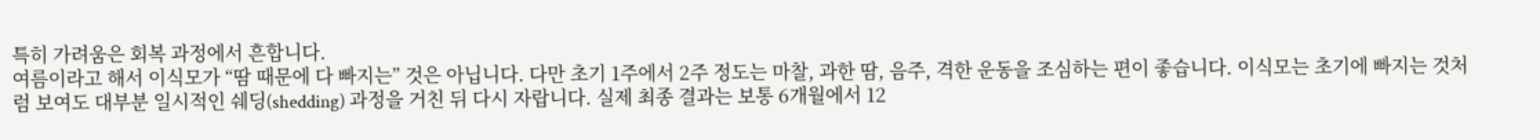특히 가려움은 회복 과정에서 흔합니다.
여름이라고 해서 이식모가 “땀 때문에 다 빠지는” 것은 아닙니다. 다만 초기 1주에서 2주 정도는 마찰, 과한 땀, 음주, 격한 운동을 조심하는 편이 좋습니다. 이식모는 초기에 빠지는 것처럼 보여도 대부분 일시적인 쉐딩(shedding) 과정을 거친 뒤 다시 자랍니다. 실제 최종 결과는 보통 6개월에서 12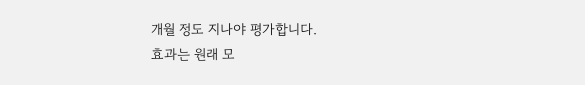개월 정도 지나야 평가합니다.
효과는 원래 모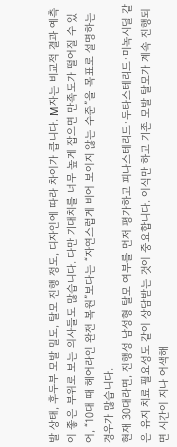발 상태, 후두부 모발 밀도, 탈모 진행 정도, 디자인에 따라 차이가 큽니다. M자는 비교적 결과 예측이 좋은 부위로 보는 의사들도 많습니다. 다만 기대치를 너무 높게 잡으면 만족도가 떨어질 수 있어, “10대 때 헤어라인 완전 복원”보다는 “자연스럽게 비어 보이지 않는 수준”을 목표로 설명하는 경우가 많습니다.
현재 30대라면, 진행성 남성형 탈모 여부를 먼저 평가하고 피나스테리드·두타스테리드·미녹시딜 같은 유지 치료 필요성도 같이 상담받는 것이 중요합니다. 이식만 하고 기존 모발 탈모가 계속 진행되면 시간이 지나 어색해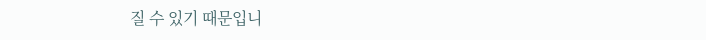질 수 있기 때문입니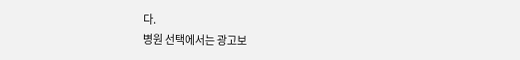다.
병원 선택에서는 광고보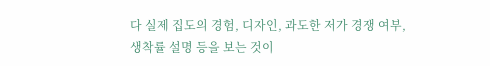다 실제 집도의 경험, 디자인, 과도한 저가 경쟁 여부, 생착률 설명 등을 보는 것이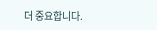더 중요합니다.